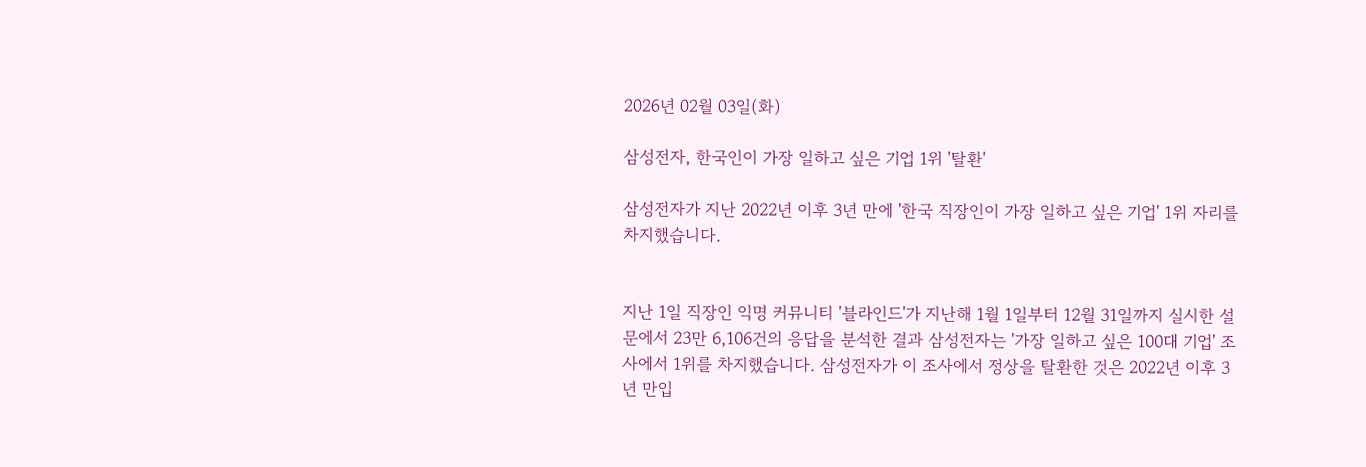2026년 02월 03일(화)

삼성전자, 한국인이 가장 일하고 싶은 기업 1위 '탈환'

삼성전자가 지난 2022년 이후 3년 만에 '한국 직장인이 가장 일하고 싶은 기업' 1위 자리를 차지했습니다.


지난 1일 직장인 익명 커뮤니티 '블라인드'가 지난해 1월 1일부터 12월 31일까지 실시한 설문에서 23만 6,106건의 응답을 분석한 결과 삼성전자는 '가장 일하고 싶은 100대 기업' 조사에서 1위를 차지했습니다. 삼성전자가 이 조사에서 정상을 탈환한 것은 2022년 이후 3년 만입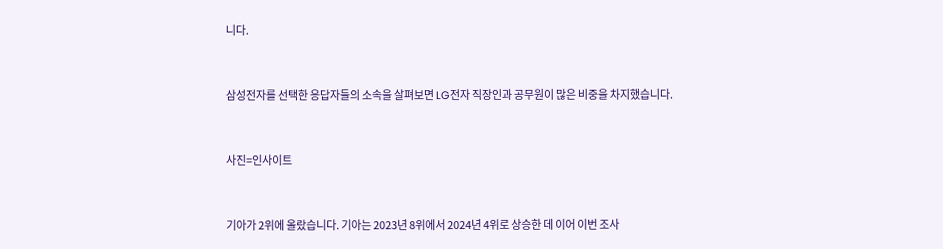니다.


삼성전자를 선택한 응답자들의 소속을 살펴보면 LG전자 직장인과 공무원이 많은 비중을 차지했습니다.


사진=인사이트


기아가 2위에 올랐습니다. 기아는 2023년 8위에서 2024년 4위로 상승한 데 이어 이번 조사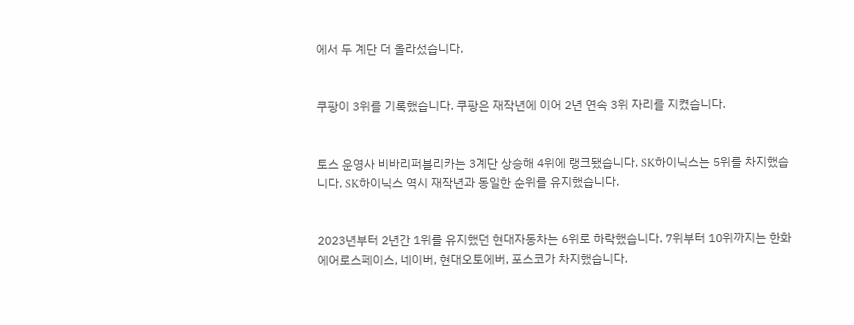에서 두 계단 더 올라섰습니다.


쿠팡이 3위를 기록했습니다. 쿠팡은 재작년에 이어 2년 연속 3위 자리를 지켰습니다.


토스 운영사 비바리퍼블리카는 3계단 상승해 4위에 랭크됐습니다. SK하이닉스는 5위를 차지했습니다. SK하이닉스 역시 재작년과 동일한 순위를 유지했습니다.


2023년부터 2년간 1위를 유지했던 현대자동차는 6위로 하락했습니다. 7위부터 10위까지는 한화에어로스페이스, 네이버, 현대오토에버, 포스코가 차지했습니다.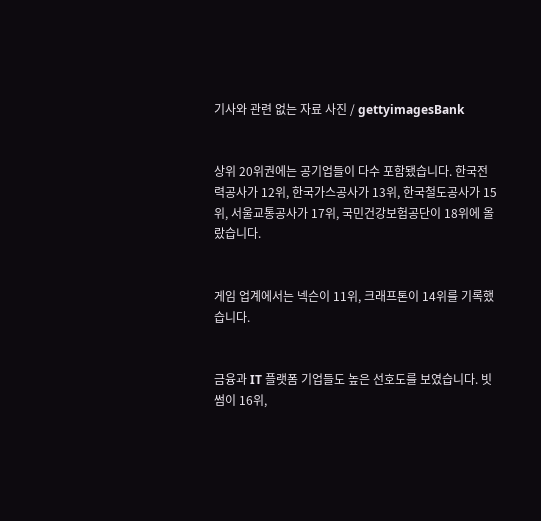기사와 관련 없는 자료 사진 / gettyimagesBank


상위 20위권에는 공기업들이 다수 포함됐습니다. 한국전력공사가 12위, 한국가스공사가 13위, 한국철도공사가 15위, 서울교통공사가 17위, 국민건강보험공단이 18위에 올랐습니다.


게임 업계에서는 넥슨이 11위, 크래프톤이 14위를 기록했습니다.


금융과 IT 플랫폼 기업들도 높은 선호도를 보였습니다. 빗썸이 16위,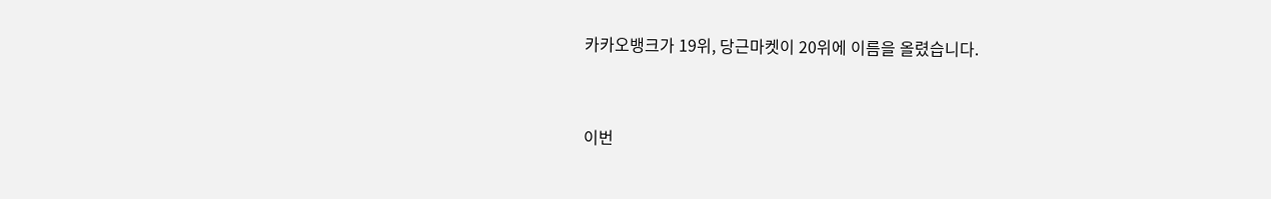카카오뱅크가 19위, 당근마켓이 20위에 이름을 올렸습니다.


이번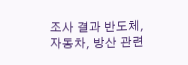조사 결과 반도체, 자동차, 방산 관련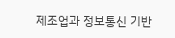제조업과 정보통신 기반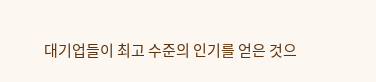대기업들이 최고 수준의 인기를 얻은 것으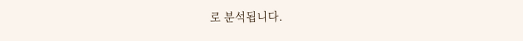로 분석됩니다.